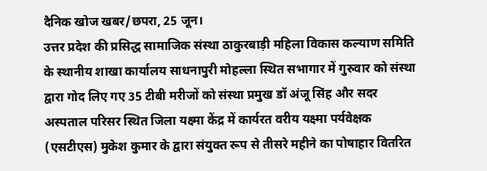दैनिक खोज खबर/छपरा, 25 जून।
उत्तर प्रदेश की प्रसिद्ध सामाजिक संस्था ठाकुरबाड़ी महिला विकास कल्याण समिति के स्थानीय शाखा कार्यालय साधनापुरी मोहल्ला स्थित सभागार में गुरुवार को संस्था द्वारा गोद लिए गए 35 टीबी मरीजों को संस्था प्रमुख डॉ अंजू सिंह और सदर अस्पताल परिसर स्थित जिला यक्ष्मा केंद्र में कार्यरत वरीय यक्ष्मा पर्यवेक्षक (एसटीएस) मुकेश कुमार के द्वारा संयुक्त रूप से तीसरे महीने का पोषाहार वितरित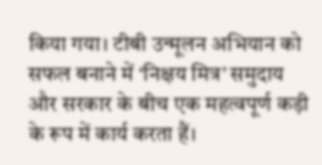किया गया। टीबी उन्मूलन अभियान को सफल बनाने में ‘निक्षय मित्र’ समुदाय और सरकार के बीच एक महत्वपूर्ण कड़ी के रूप में कार्य करता हैं।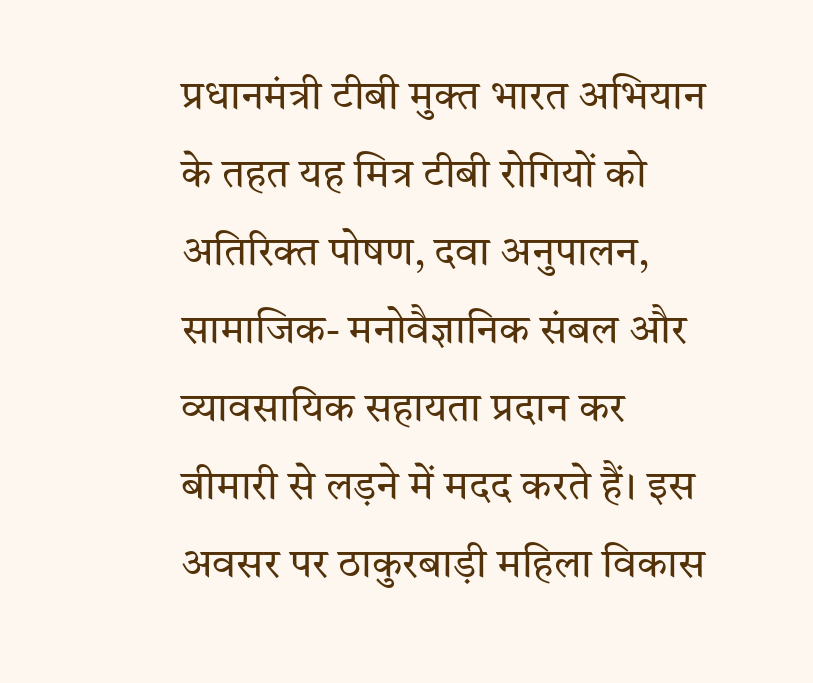प्रधानमंत्री टीबी मुक्त भारत अभियान के तहत यह मित्र टीबी रोगियों को अतिरिक्त पोषण, दवा अनुपालन, सामाजिक- मनोवैज्ञानिक संबल और व्यावसायिक सहायता प्रदान कर बीमारी से लड़ने में मदद करते हैं। इस अवसर पर ठाकुरबाड़ी महिला विकास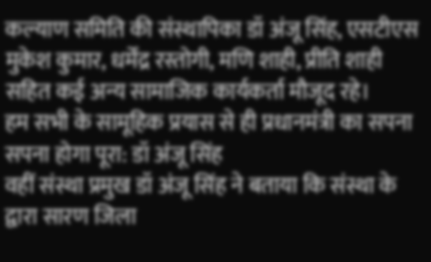कल्याण समिति की संस्थापिका डॉ अंजू सिंह, एसटीएस मुकेश कुमार, धर्मेंद्र रस्तोगी, मणि शाही, प्रीति शाही सहित कई अन्य सामाजिक कार्यकर्ता मौजूद रहे।
हम सभी के सामूहिक प्रयास से ही प्रधानमंत्री का सपना सपना होगा पूरा: डॉ अंजू सिंह
वहीं संस्था प्रमुख डॉ अंजू सिंह ने बताया कि संस्था के द्वारा सारण जिला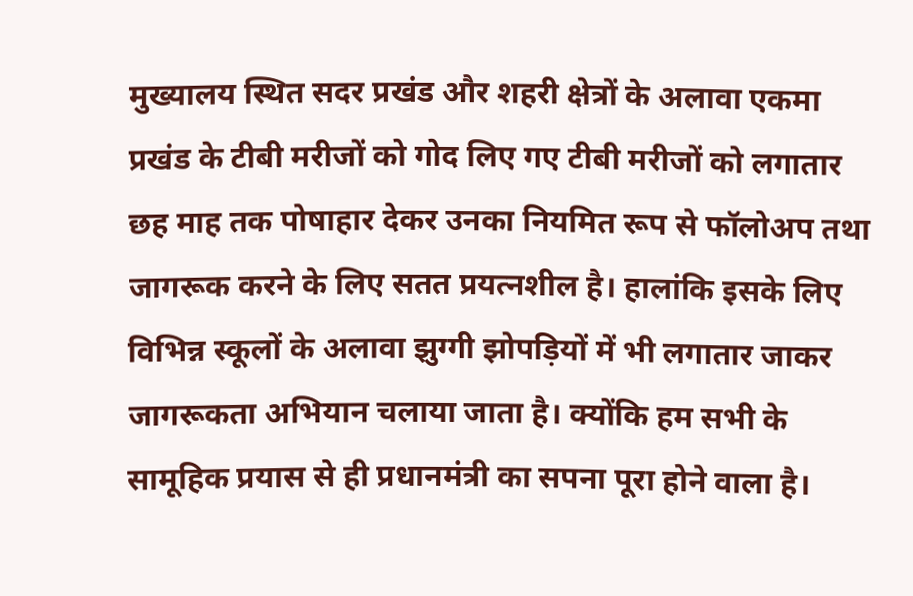मुख्यालय स्थित सदर प्रखंड और शहरी क्षेत्रों के अलावा एकमा प्रखंड के टीबी मरीजों को गोद लिए गए टीबी मरीजों को लगातार छह माह तक पोषाहार देकर उनका नियमित रूप से फॉलोअप तथा जागरूक करने के लिए सतत प्रयत्नशील है। हालांकि इसके लिए विभिन्न स्कूलों के अलावा झुग्गी झोपड़ियों में भी लगातार जाकर जागरूकता अभियान चलाया जाता है। क्योंकि हम सभी के सामूहिक प्रयास से ही प्रधानमंत्री का सपना पूरा होने वाला है।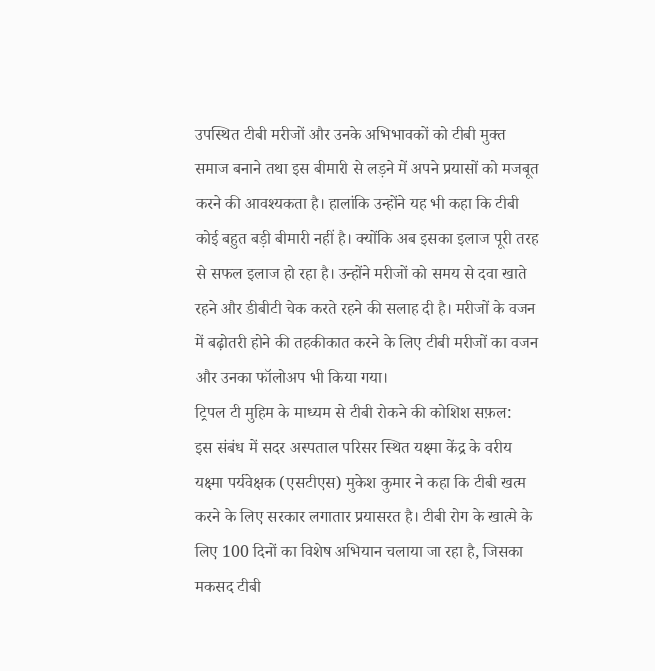उपस्थित टीबी मरीजों और उनके अभिभावकों को टीबी मुक्त समाज बनाने तथा इस बीमारी से लड़ने में अपने प्रयासों को मजबूत करने की आवश्यकता है। हालांकि उन्होंने यह भी कहा कि टीबी कोई बहुत बड़ी बीमारी नहीं है। क्योंकि अब इसका इलाज पूरी तरह से सफल इलाज हो रहा है। उन्होंने मरीजों को समय से दवा खाते रहने और डीबीटी चेक करते रहने की सलाह दी है। मरीजों के वजन में बढ़ोतरी होने की तहकीकात करने के लिए टीबी मरीजों का वजन और उनका फॉलोअप भी किया गया।
ट्रिपल टी मुहिम के माध्यम से टीबी रोकने की कोशिश सफ़ल:
इस संबंध में सदर अस्पताल परिसर स्थित यक्ष्मा केंद्र के वरीय यक्ष्मा पर्यवेक्षक (एसटीएस) मुकेश कुमार ने कहा कि टीबी खत्म करने के लिए सरकार लगातार प्रयासरत है। टीबी रोग के खात्मे के लिए 100 दिनों का विशेष अभियान चलाया जा रहा है, जिसका मकसद टीबी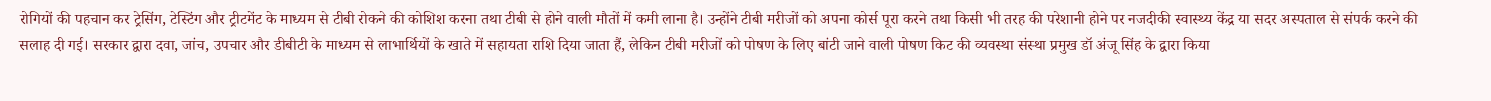रोगियों की पहचान कर ट्रेसिंग, टेस्टिंग और ट्रीटमेंट के माध्यम से टीबी रोकने की कोशिश करना तथा टीबी से होने वाली मौतों में कमी लाना है। उन्होंने टीबी मरीजों को अपना कोर्स पूरा करने तथा किसी भी तरह की परेशानी होने पर नजदीकी स्वास्थ्य केंद्र या सदर अस्पताल से संपर्क करने की सलाह दी गई। सरकार द्वारा दवा, जांच, उपचार और डीबीटी के माध्यम से लाभार्थियों के खाते में सहायता राशि दिया जाता हैं, लेकिन टीबी मरीजों को पोषण के लिए बांटी जाने वाली पोषण किट की व्यवस्था संस्था प्रमुख डॉ अंजू सिंह के द्वारा किया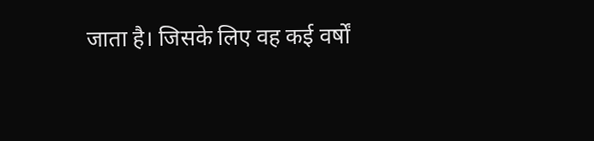जाता है। जिसके लिए वह कई वर्षों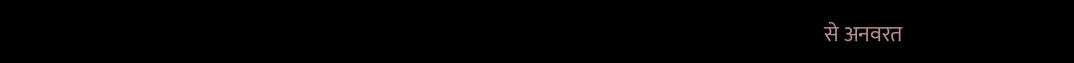से अनवरत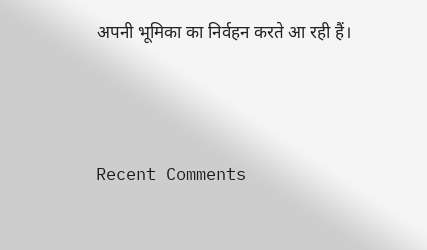अपनी भूमिका का निर्वहन करते आ रही हैं।




Recent Comments